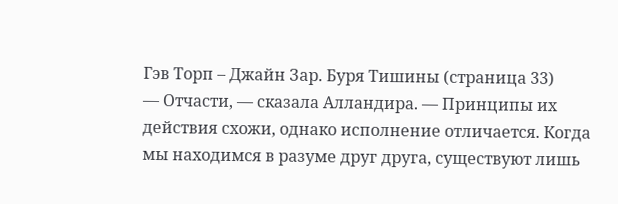Гэв Торп – Джайн Зар. Буря Тишины (страница 33)
— Отчасти, — сказала Алландира. — Принципы их действия схожи, однако исполнение отличается. Когда мы находимся в разуме друг друга, существуют лишь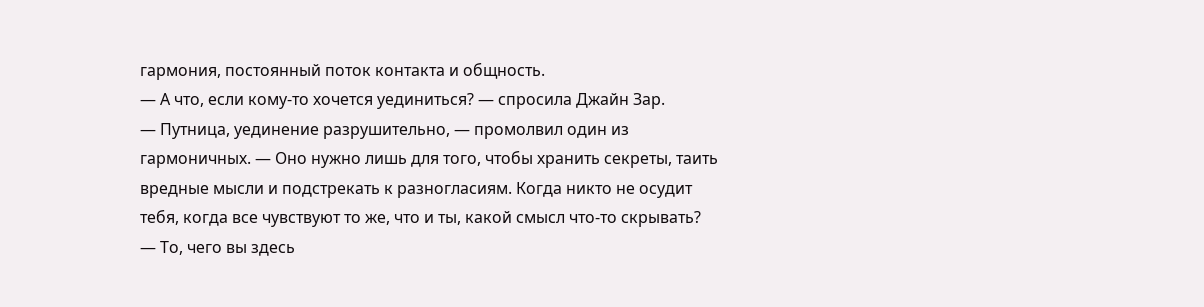гармония, постоянный поток контакта и общность.
— А что, если кому-то хочется уединиться? — спросила Джайн Зар.
— Путница, уединение разрушительно, — промолвил один из гармоничных. — Оно нужно лишь для того, чтобы хранить секреты, таить вредные мысли и подстрекать к разногласиям. Когда никто не осудит тебя, когда все чувствуют то же, что и ты, какой смысл что-то скрывать?
— То, чего вы здесь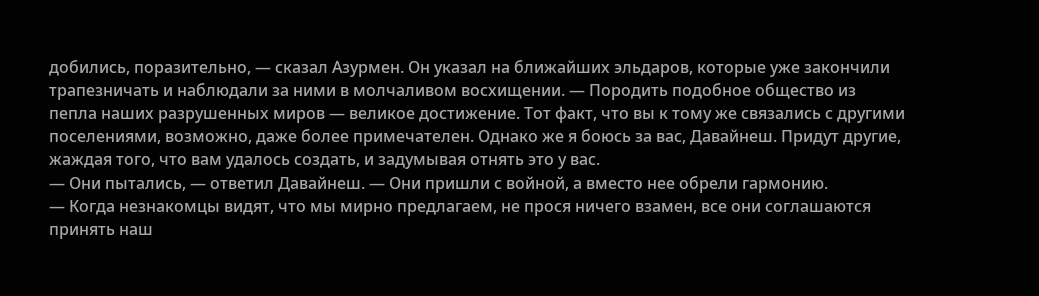добились, поразительно, — сказал Азурмен. Он указал на ближайших эльдаров, которые уже закончили трапезничать и наблюдали за ними в молчаливом восхищении. — Породить подобное общество из пепла наших разрушенных миров — великое достижение. Тот факт, что вы к тому же связались с другими поселениями, возможно, даже более примечателен. Однако же я боюсь за вас, Давайнеш. Придут другие, жаждая того, что вам удалось создать, и задумывая отнять это у вас.
— Они пытались, — ответил Давайнеш. — Они пришли с войной, а вместо нее обрели гармонию.
— Когда незнакомцы видят, что мы мирно предлагаем, не прося ничего взамен, все они соглашаются принять наш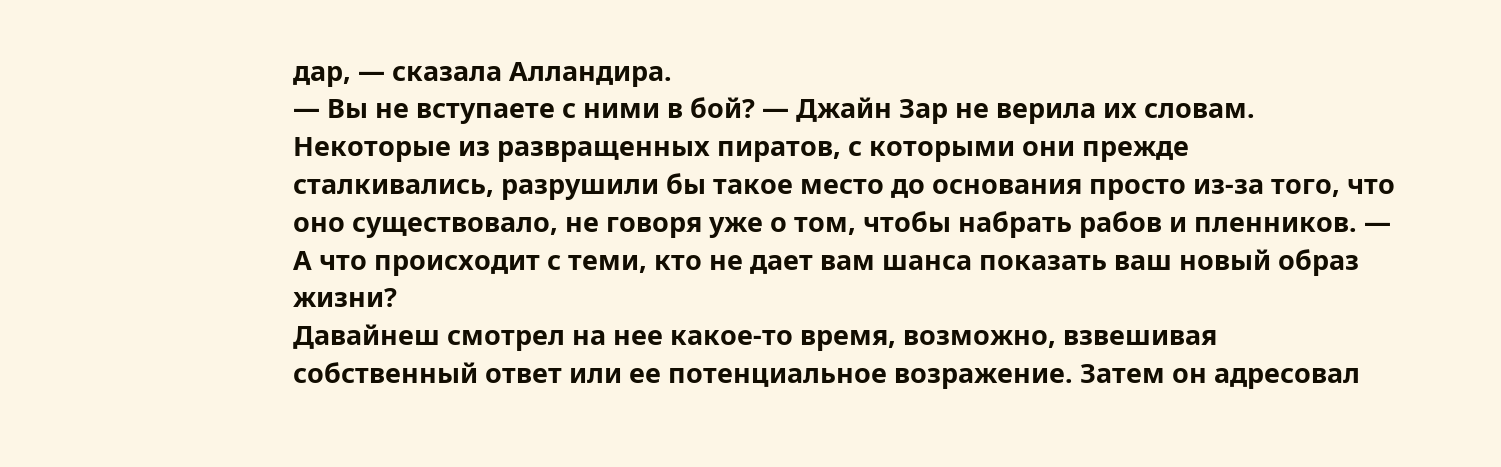дар, — сказала Алландира.
— Вы не вступаете с ними в бой? — Джайн Зар не верила их словам. Некоторые из развращенных пиратов, с которыми они прежде сталкивались, разрушили бы такое место до основания просто из-за того, что оно существовало, не говоря уже о том, чтобы набрать рабов и пленников. — А что происходит с теми, кто не дает вам шанса показать ваш новый образ жизни?
Давайнеш смотрел на нее какое-то время, возможно, взвешивая собственный ответ или ее потенциальное возражение. Затем он адресовал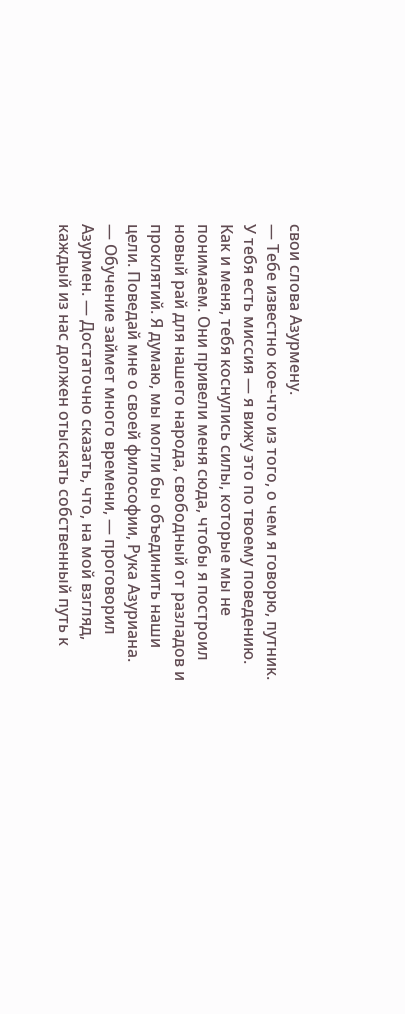свои слова Азурмену.
— Тебе известно кое-что из того, о чем я говорю, путник. У тебя есть миссия — я вижу это по твоему поведению. Как и меня, тебя коснулись силы, которые мы не понимаем. Они привели меня сюда, чтобы я построил новый рай для нашего народа, свободный от разладов и проклятий. Я думаю, мы могли бы объединить наши цели. Поведай мне о своей философии, Рука Азуриана.
— Обучение займет много времени, — проговорил Азурмен. — Достаточно сказать, что, на мой взгляд, каждый из нас должен отыскать собственный путь к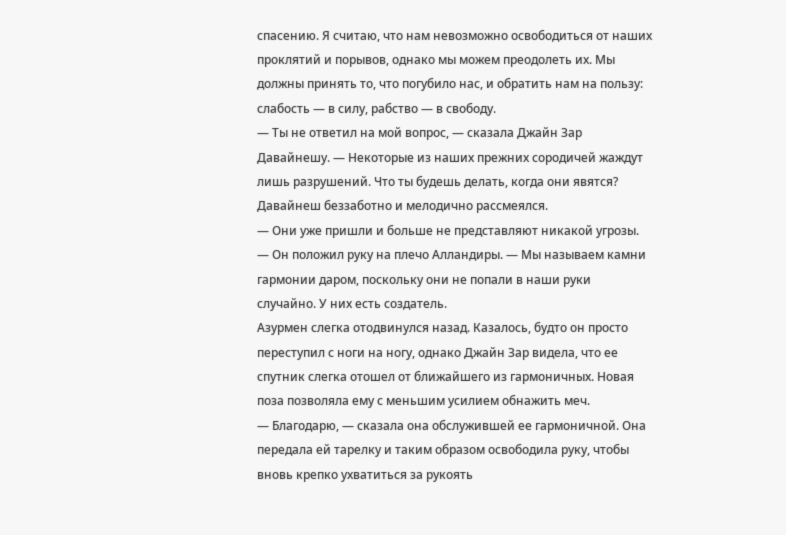спасению. Я считаю, что нам невозможно освободиться от наших проклятий и порывов, однако мы можем преодолеть их. Мы должны принять то, что погубило нас, и обратить нам на пользу: слабость — в силу, рабство — в свободу.
— Ты не ответил на мой вопрос, — сказала Джайн Зар Давайнешу. — Некоторые из наших прежних сородичей жаждут лишь разрушений. Что ты будешь делать, когда они явятся?
Давайнеш беззаботно и мелодично рассмеялся.
— Они уже пришли и больше не представляют никакой угрозы. — Он положил руку на плечо Алландиры. — Мы называем камни гармонии даром, поскольку они не попали в наши руки случайно. У них есть создатель.
Азурмен слегка отодвинулся назад. Казалось, будто он просто переступил с ноги на ногу, однако Джайн Зар видела, что ее спутник слегка отошел от ближайшего из гармоничных. Новая поза позволяла ему с меньшим усилием обнажить меч.
— Благодарю, — сказала она обслужившей ее гармоничной. Она передала ей тарелку и таким образом освободила руку, чтобы вновь крепко ухватиться за рукоять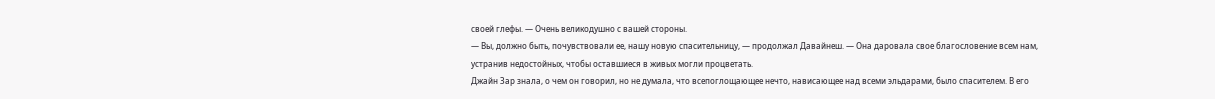своей глефы. — Очень великодушно с вашей стороны.
— Вы, должно быть, почувствовали ее, нашу новую спасительницу, — продолжал Давайнеш. — Она даровала свое благословение всем нам, устранив недостойных, чтобы оставшиеся в живых могли процветать.
Джайн Зар знала, о чем он говорил, но не думала, что всепоглощающее нечто, нависающее над всеми эльдарами, было спасителем. В его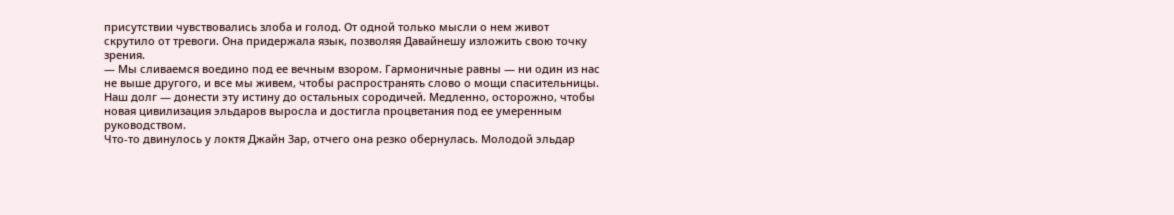присутствии чувствовались злоба и голод. От одной только мысли о нем живот скрутило от тревоги. Она придержала язык, позволяя Давайнешу изложить свою точку зрения.
— Мы сливаемся воедино под ее вечным взором. Гармоничные равны — ни один из нас не выше другого, и все мы живем, чтобы распространять слово о мощи спасительницы. Наш долг — донести эту истину до остальных сородичей. Медленно, осторожно, чтобы новая цивилизация эльдаров выросла и достигла процветания под ее умеренным руководством.
Что-то двинулось у локтя Джайн Зар, отчего она резко обернулась. Молодой эльдар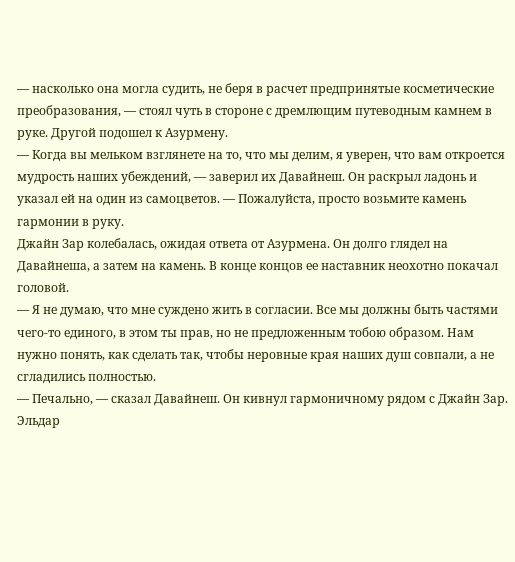— насколько она могла судить, не беря в расчет предпринятые косметические преобразования, — стоял чуть в стороне с дремлющим путеводным камнем в руке. Другой подошел к Азурмену.
— Когда вы мельком взглянете на то, что мы делим, я уверен, что вам откроется мудрость наших убеждений, — заверил их Давайнеш. Он раскрыл ладонь и указал ей на один из самоцветов. — Пожалуйста, просто возьмите камень гармонии в руку.
Джайн Зар колебалась, ожидая ответа от Азурмена. Он долго глядел на Давайнеша, а затем на камень. В конце концов ее наставник неохотно покачал головой.
— Я не думаю, что мне суждено жить в согласии. Все мы должны быть частями чего-то единого, в этом ты прав, но не предложенным тобою образом. Нам нужно понять, как сделать так, чтобы неровные края наших душ совпали, а не сгладились полностью.
— Печально, — сказал Давайнеш. Он кивнул гармоничному рядом с Джайн Зар. Эльдар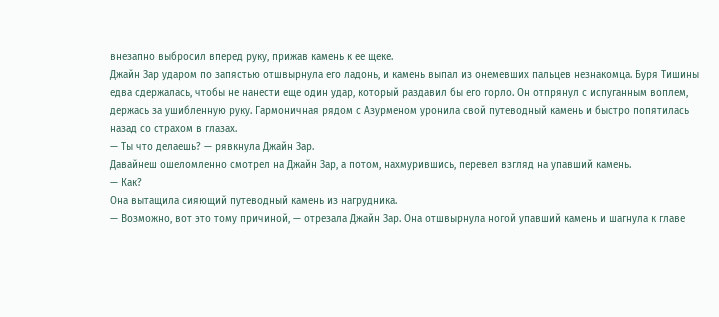внезапно выбросил вперед руку, прижав камень к ее щеке.
Джайн Зар ударом по запястью отшвырнула его ладонь, и камень выпал из онемевших пальцев незнакомца. Буря Тишины едва сдержалась, чтобы не нанести еще один удар, который раздавил бы его горло. Он отпрянул с испуганным воплем, держась за ушибленную руку. Гармоничная рядом с Азурменом уронила свой путеводный камень и быстро попятилась назад со страхом в глазах.
— Ты что делаешь? — рявкнула Джайн Зар.
Давайнеш ошеломленно смотрел на Джайн Зар, а потом, нахмурившись, перевел взгляд на упавший камень.
— Как?
Она вытащила сияющий путеводный камень из нагрудника.
— Возможно, вот это тому причиной, — отрезала Джайн Зар. Она отшвырнула ногой упавший камень и шагнула к главе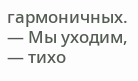гармоничных.
— Мы уходим, — тихо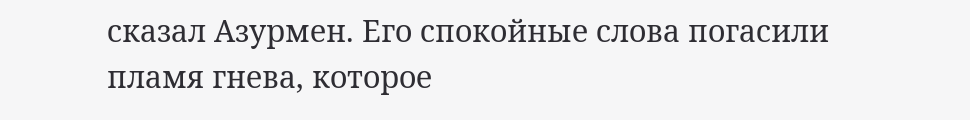сказал Азурмен. Его спокойные слова погасили пламя гнева, которое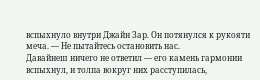вспыхнуло внутри Джайн Зар. Он потянулся к рукояти меча. — Не пытайтесь остановить нас.
Давайнеш ничего не ответил — его камень гармонии вспыхнул, и толпа вокруг них расступилась,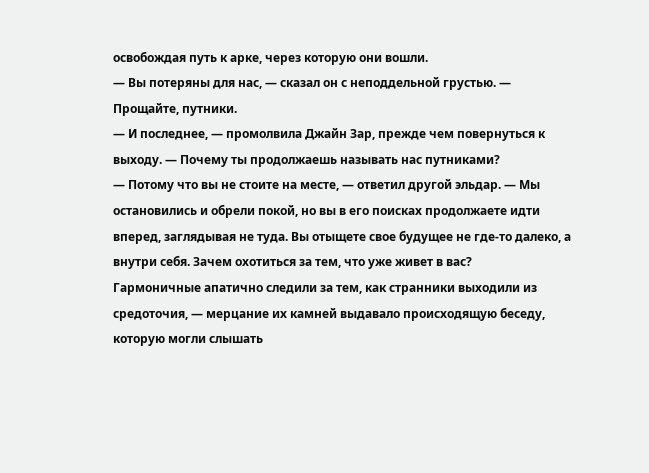освобождая путь к арке, через которую они вошли.
— Вы потеряны для нас, — сказал он с неподдельной грустью. — Прощайте, путники.
— И последнее, — промолвила Джайн Зар, прежде чем повернуться к выходу. — Почему ты продолжаешь называть нас путниками?
— Потому что вы не стоите на месте, — ответил другой эльдар. — Мы остановились и обрели покой, но вы в его поисках продолжаете идти вперед, заглядывая не туда. Вы отыщете свое будущее не где-то далеко, а внутри себя. Зачем охотиться за тем, что уже живет в вас?
Гармоничные апатично следили за тем, как странники выходили из средоточия, — мерцание их камней выдавало происходящую беседу, которую могли слышать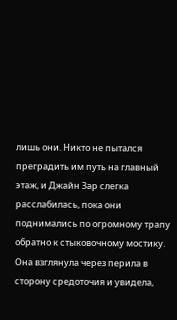лишь они. Никто не пытался преградить им путь на главный этаж, и Джайн Зар слегка расслабилась, пока они поднимались по огромному трапу обратно к стыковочному мостику.
Она взглянула через перила в сторону средоточия и увидела,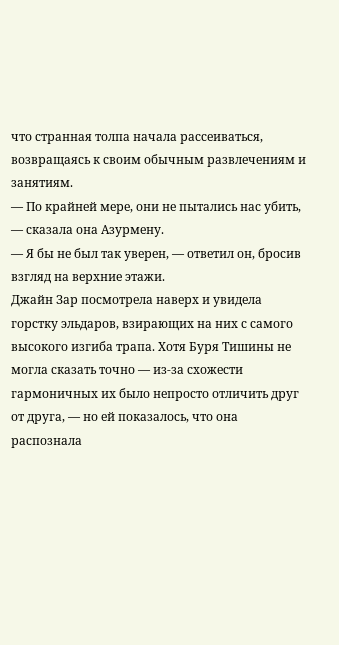что странная толпа начала рассеиваться, возвращаясь к своим обычным развлечениям и занятиям.
— По крайней мере, они не пытались нас убить, — сказала она Азурмену.
— Я бы не был так уверен, — ответил он, бросив взгляд на верхние этажи.
Джайн Зар посмотрела наверх и увидела горстку эльдаров, взирающих на них с самого высокого изгиба трапа. Хотя Буря Тишины не могла сказать точно — из-за схожести гармоничных их было непросто отличить друг от друга, — но ей показалось, что она распознала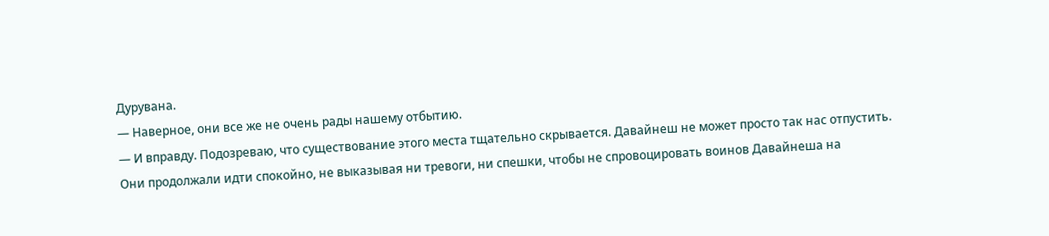Дурувана.
— Наверное, они все же не очень рады нашему отбытию.
— И вправду. Подозреваю, что существование этого места тщательно скрывается. Давайнеш не может просто так нас отпустить.
Они продолжали идти спокойно, не выказывая ни тревоги, ни спешки, чтобы не спровоцировать воинов Давайнеша на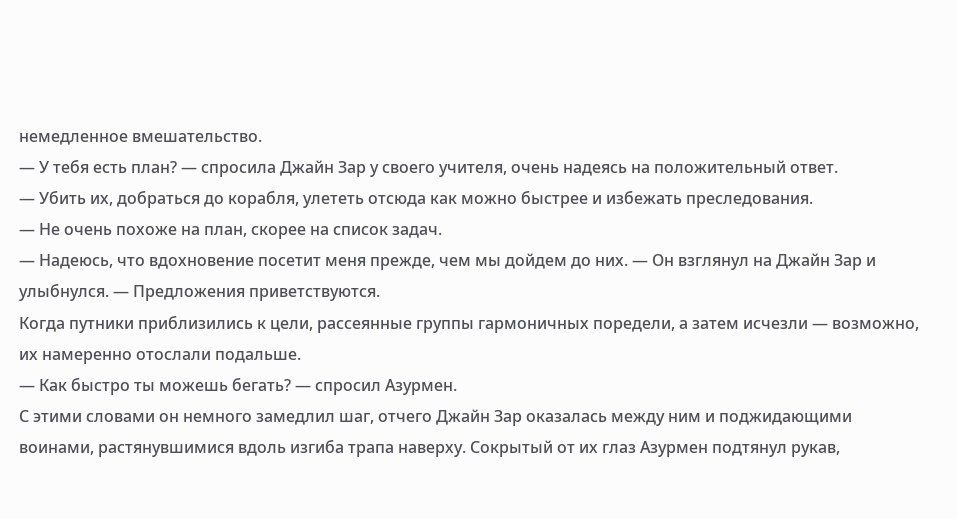немедленное вмешательство.
— У тебя есть план? — спросила Джайн Зар у своего учителя, очень надеясь на положительный ответ.
— Убить их, добраться до корабля, улететь отсюда как можно быстрее и избежать преследования.
— Не очень похоже на план, скорее на список задач.
— Надеюсь, что вдохновение посетит меня прежде, чем мы дойдем до них. — Он взглянул на Джайн Зар и улыбнулся. — Предложения приветствуются.
Когда путники приблизились к цели, рассеянные группы гармоничных поредели, а затем исчезли — возможно, их намеренно отослали подальше.
— Как быстро ты можешь бегать? — спросил Азурмен.
С этими словами он немного замедлил шаг, отчего Джайн Зар оказалась между ним и поджидающими воинами, растянувшимися вдоль изгиба трапа наверху. Сокрытый от их глаз Азурмен подтянул рукав,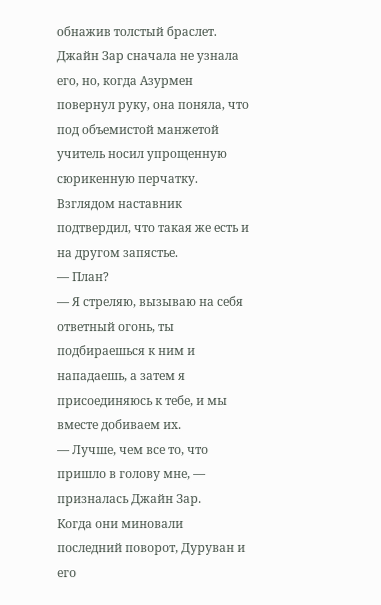обнажив толстый браслет. Джайн Зар сначала не узнала его, но, когда Азурмен повернул руку, она поняла, что под объемистой манжетой учитель носил упрощенную сюрикенную перчатку. Взглядом наставник подтвердил, что такая же есть и на другом запястье.
— План?
— Я стреляю, вызываю на себя ответный огонь, ты подбираешься к ним и нападаешь, а затем я присоединяюсь к тебе, и мы вместе добиваем их.
— Лучше, чем все то, что пришло в голову мне, — призналась Джайн Зар.
Когда они миновали последний поворот, Дуруван и его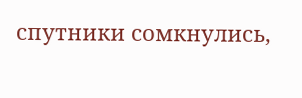спутники сомкнулись,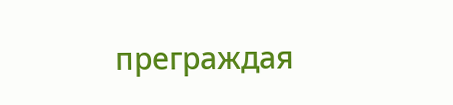преграждая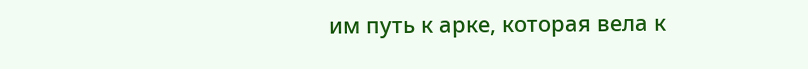им путь к арке, которая вела к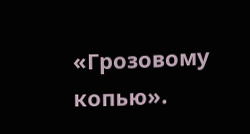«Грозовому копью».